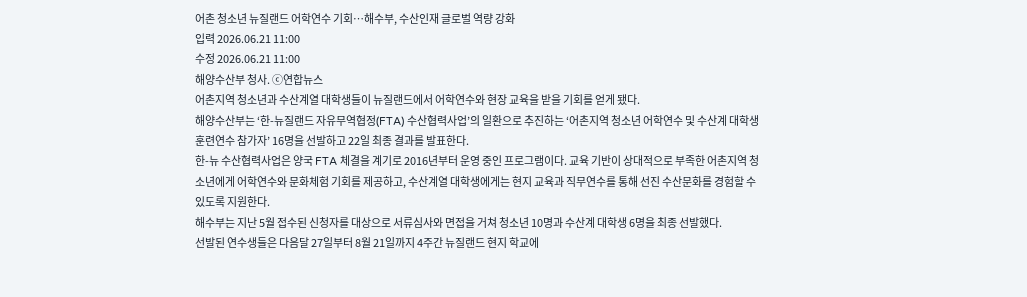어촌 청소년 뉴질랜드 어학연수 기회…해수부, 수산인재 글로벌 역량 강화
입력 2026.06.21 11:00
수정 2026.06.21 11:00
해양수산부 청사. ⓒ연합뉴스
어촌지역 청소년과 수산계열 대학생들이 뉴질랜드에서 어학연수와 현장 교육을 받을 기회를 얻게 됐다.
해양수산부는 ‘한-뉴질랜드 자유무역협정(FTA) 수산협력사업’의 일환으로 추진하는 ‘어촌지역 청소년 어학연수 및 수산계 대학생 훈련연수 참가자’ 16명을 선발하고 22일 최종 결과를 발표한다.
한-뉴 수산협력사업은 양국 FTA 체결을 계기로 2016년부터 운영 중인 프로그램이다. 교육 기반이 상대적으로 부족한 어촌지역 청소년에게 어학연수와 문화체험 기회를 제공하고, 수산계열 대학생에게는 현지 교육과 직무연수를 통해 선진 수산문화를 경험할 수 있도록 지원한다.
해수부는 지난 5월 접수된 신청자를 대상으로 서류심사와 면접을 거쳐 청소년 10명과 수산계 대학생 6명을 최종 선발했다.
선발된 연수생들은 다음달 27일부터 8월 21일까지 4주간 뉴질랜드 현지 학교에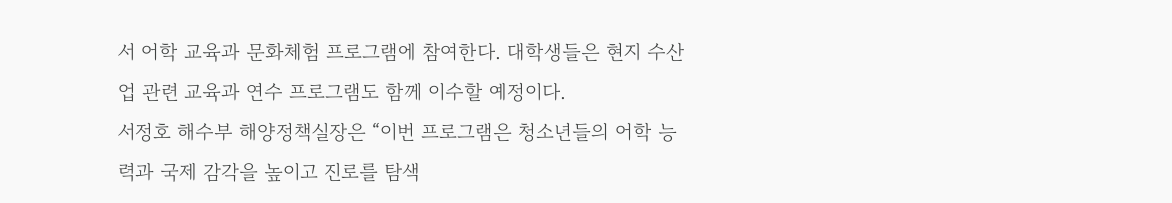서 어학 교육과 문화체험 프로그램에 참여한다. 대학생들은 현지 수산업 관련 교육과 연수 프로그램도 함께 이수할 예정이다.
서정호 해수부 해양정책실장은 “이번 프로그램은 청소년들의 어학 능력과 국제 감각을 높이고 진로를 탐색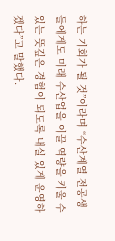하는 기회가 될 것”이라며 “수산계열 전공생들에게도 미래 수산업을 이끌 역량을 키울 수 있는 뜻깊은 경험이 되도록 내실 있게 운영하겠다”고 말했다.